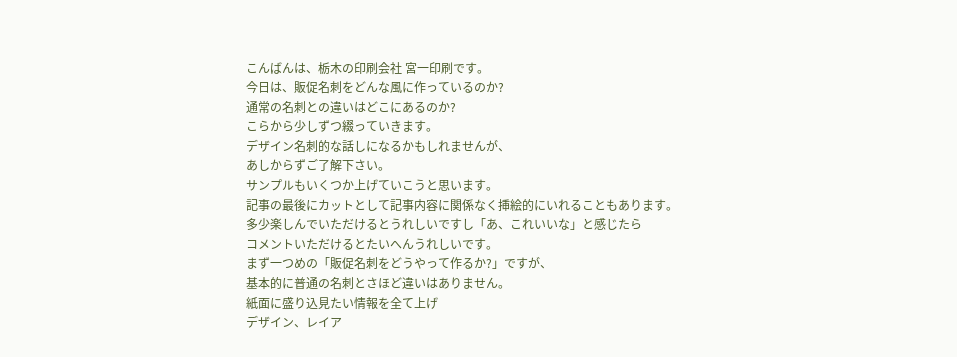こんばんは、栃木の印刷会社 宮一印刷です。
今日は、販促名刺をどんな風に作っているのか?
通常の名刺との違いはどこにあるのか?
こらから少しずつ綴っていきます。
デザイン名刺的な話しになるかもしれませんが、
あしからずご了解下さい。
サンプルもいくつか上げていこうと思います。
記事の最後にカットとして記事内容に関係なく挿絵的にいれることもあります。
多少楽しんでいただけるとうれしいですし「あ、これいいな」と感じたら
コメントいただけるとたいへんうれしいです。
まず一つめの「販促名刺をどうやって作るか?」ですが、
基本的に普通の名刺とさほど違いはありません。
紙面に盛り込見たい情報を全て上げ
デザイン、レイア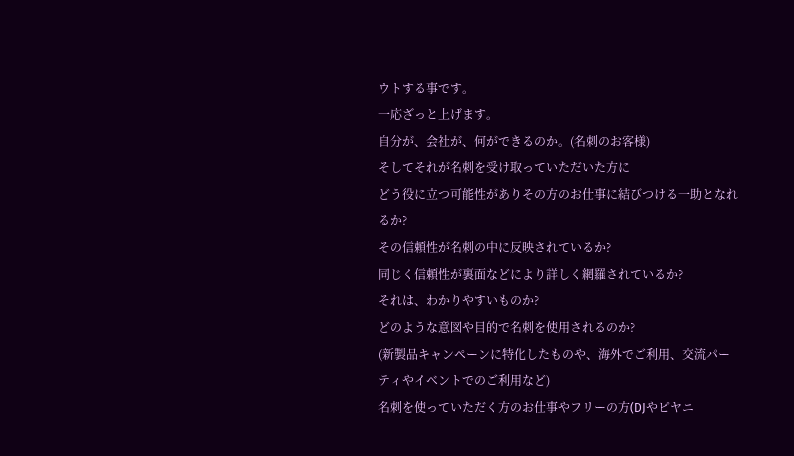ウトする事です。
一応ざっと上げます。
自分が、会社が、何ができるのか。(名刺のお客様)
そしてそれが名刺を受け取っていただいた方に
どう役に立つ可能性がありその方のお仕事に結びつける一助となれるか?
その信頼性が名刺の中に反映されているか?
同じく信頼性が裏面などにより詳しく網羅されているか?
それは、わかりやすいものか?
どのような意図や目的で名刺を使用されるのか?
(新製品キャンペーンに特化したものや、海外でご利用、交流パーティやイベントでのご利用など)
名刺を使っていただく方のお仕事やフリーの方(DJやピヤニ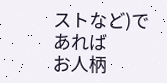ストなど)であれば
お人柄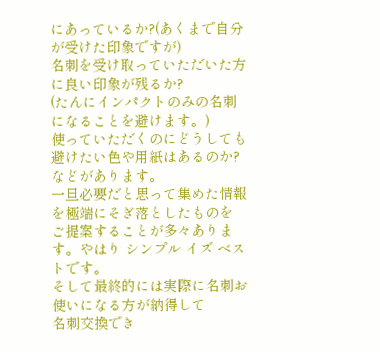にあっているか?(あくまで自分が受けた印象ですが)
名刺を受け取っていただいた方に良い印象が残るか?
(たんにインパクトのみの名刺になることを避けます。)
使っていただくのにどうしても避けたい色や用紙はあるのか?
などがあります。
一旦必要だと思って集めた情報を極端にそぎ落としたものを
ご提案することが多々あります。やはり シンプル イズ ベストです。
そして最終的には実際に名刺お使いになる方が納得して
名刺交換でき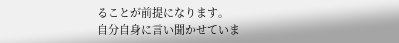ることが前提になります。
自分自身に言い聞かせていま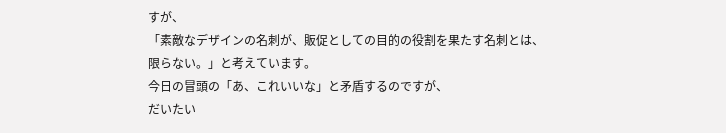すが、
「素敵なデザインの名刺が、販促としての目的の役割を果たす名刺とは、
限らない。」と考えています。
今日の冒頭の「あ、これいいな」と矛盾するのですが、
だいたい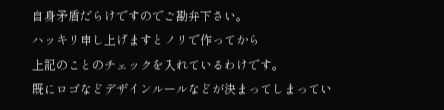自身矛盾だらけですのでご勘弁下さい。
ハッキリ申し上げますとノリで作ってから
上記のことのチェックを入れているわけです。
既にロゴなどデザインルールなどが決まってしまってい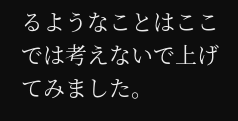るようなことはここでは考えないで上げてみました。